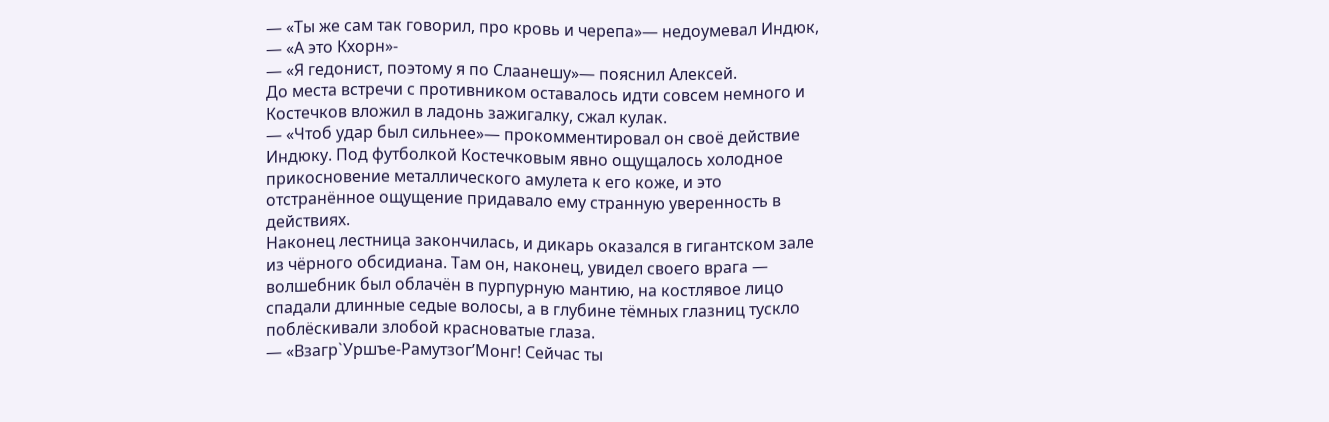— «Ты же сам так говорил, про кровь и черепа»— недоумевал Индюк, — «А это Кхорн»-
— «Я гедонист, поэтому я по Слаанешу»— пояснил Алексей.
До места встречи с противником оставалось идти совсем немного и Костечков вложил в ладонь зажигалку, сжал кулак.
— «Чтоб удар был сильнее»— прокомментировал он своё действие Индюку. Под футболкой Костечковым явно ощущалось холодное прикосновение металлического амулета к его коже, и это отстранённое ощущение придавало ему странную уверенность в действиях.
Наконец лестница закончилась, и дикарь оказался в гигантском зале из чёрного обсидиана. Там он, наконец, увидел своего врага — волшебник был облачён в пурпурную мантию, на костлявое лицо спадали длинные седые волосы, а в глубине тёмных глазниц тускло поблёскивали злобой красноватые глаза.
— «Взагр`Уршъе-Рамутзог’Монг! Сейчас ты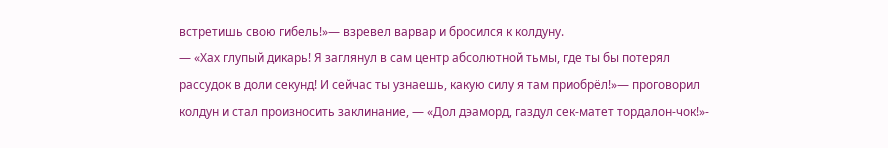встретишь свою гибель!»— взревел варвар и бросился к колдуну.
— «Хах глупый дикарь! Я заглянул в сам центр абсолютной тьмы, где ты бы потерял рассудок в доли секунд! И сейчас ты узнаешь, какую силу я там приобрёл!»— проговорил колдун и стал произносить заклинание, — «Дол дэаморд, газдул сек-матет тордалон-чок!»-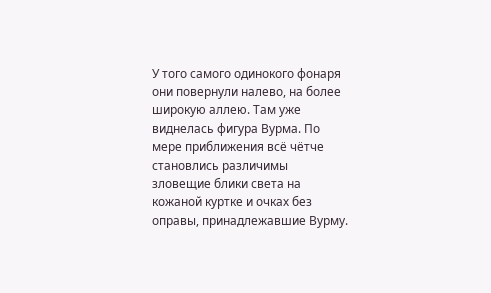У того самого одинокого фонаря они повернули налево, на более широкую аллею. Там уже виднелась фигура Вурма. По мере приближения всё чётче становлись различимы зловещие блики света на кожаной куртке и очках без оправы, принадлежавшие Вурму.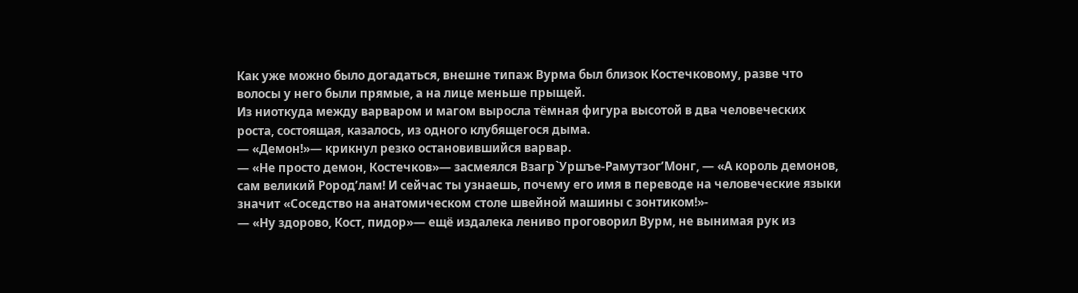Как уже можно было догадаться, внешне типаж Вурма был близок Костечковому, разве что волосы у него были прямые, а на лице меньше прыщей.
Из ниоткуда между варваром и магом выросла тёмная фигура высотой в два человеческих роста, состоящая, казалось, из одного клубящегося дыма.
— «Демон!»— крикнул резко остановившийся варвар.
— «Не просто демон, Костечков»— засмеялся Взагр`Уршъе-Рамутзог’Монг, — «А король демонов, сам великий Рород’лам! И сейчас ты узнаешь, почему его имя в переводе на человеческие языки значит «Соседство на анатомическом столе швейной машины с зонтиком!»-
— «Ну здорово, Кост, пидор»— ещё издалека лениво проговорил Вурм, не вынимая рук из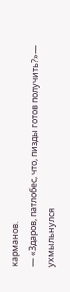карманов.
— «Здаров, патлобес, что, пизды готов получить?»— ухмыльнулся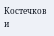Костечков и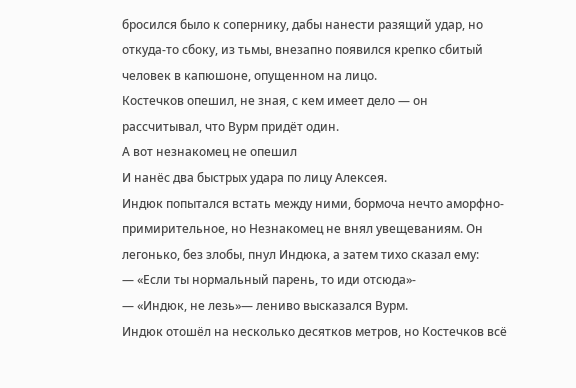бросился было к сопернику, дабы нанести разящий удар, но откуда-то сбоку, из тьмы, внезапно появился крепко сбитый человек в капюшоне, опущенном на лицо.
Костечков опешил, не зная, с кем имеет дело — он рассчитывал, что Вурм придёт один.
А вот незнакомец не опешил
И нанёс два быстрых удара по лицу Алексея.
Индюк попытался встать между ними, бормоча нечто аморфно-примирительное, но Незнакомец не внял увещеваниям. Он легонько, без злобы, пнул Индюка, а затем тихо сказал ему:
— «Если ты нормальный парень, то иди отсюда»-
— «Индюк, не лезь»— лениво высказался Вурм.
Индюк отошёл на несколько десятков метров, но Костечков всё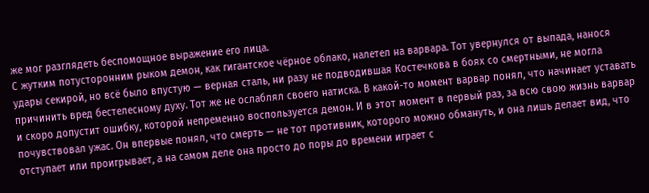же мог разглядеть беспомощное выражение его лица.
С жутким потусторонним рыком демон, как гигантское чёрное облако, налетел на варвара. Тот увернулся от выпада, нанося удары секирой, но всё было впустую — верная сталь, ни разу не подводившая Костечкова в боях со смертными, не могла причинить вред бестелесному духу. Тот же не ослаблял своего натиска. В какой-то момент варвар понял, что начинает уставать и скоро допустит ошибку, которой непременно воспользуется демон. И в этот момент в первый раз, за всю свою жизнь варвар почувствовал ужас. Он впервые понял, что смерть — не тот противник, которого можно обмануть, и она лишь делает вид, что отступает или проигрывает, а на самом деле она просто до поры до времени играет с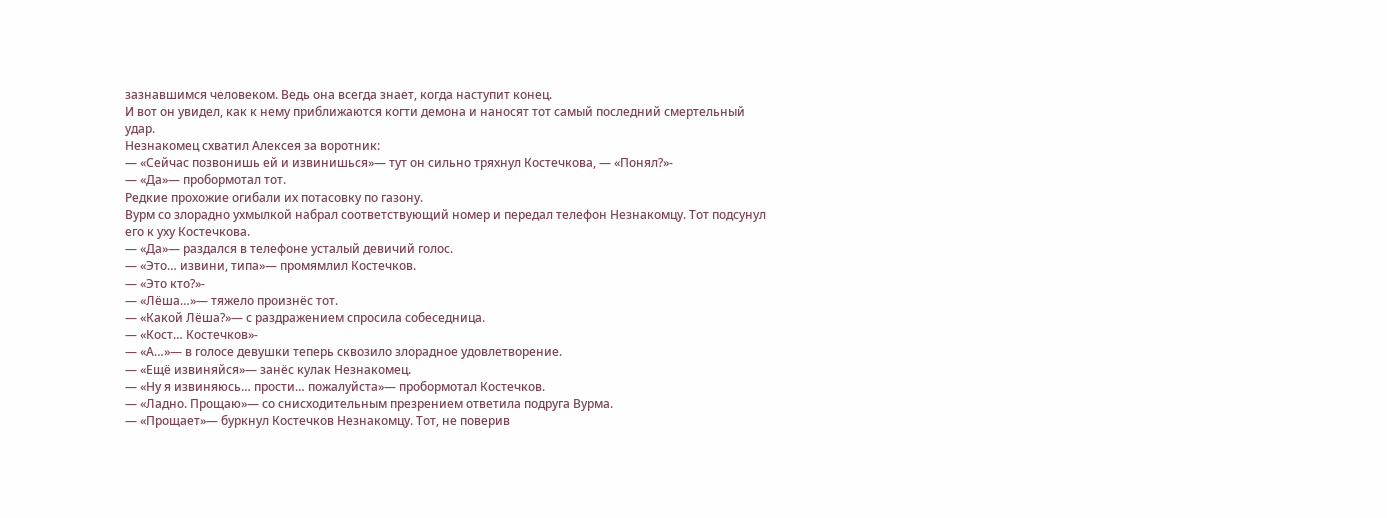зазнавшимся человеком. Ведь она всегда знает, когда наступит конец.
И вот он увидел, как к нему приближаются когти демона и наносят тот самый последний смертельный удар.
Незнакомец схватил Алексея за воротник:
— «Сейчас позвонишь ей и извинишься»— тут он сильно тряхнул Костечкова, — «Понял?»-
— «Да»— пробормотал тот.
Редкие прохожие огибали их потасовку по газону.
Вурм со злорадно ухмылкой набрал соответствующий номер и передал телефон Незнакомцу. Тот подсунул его к уху Костечкова.
— «Да»— раздался в телефоне усталый девичий голос.
— «Это… извини, типа»— промямлил Костечков.
— «Это кто?»-
— «Лёша…»— тяжело произнёс тот.
— «Какой Лёша?»— с раздражением спросила собеседница.
— «Кост… Костечков»-
— «А…»— в голосе девушки теперь сквозило злорадное удовлетворение.
— «Ещё извиняйся»— занёс кулак Незнакомец.
— «Ну я извиняюсь… прости… пожалуйста»— пробормотал Костечков.
— «Ладно. Прощаю»— со снисходительным презрением ответила подруга Вурма.
— «Прощает»— буркнул Костечков Незнакомцу. Тот, не поверив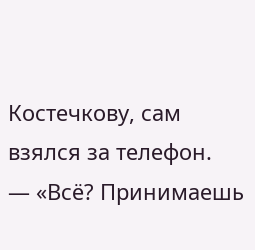Костечкову, сам взялся за телефон.
— «Всё? Принимаешь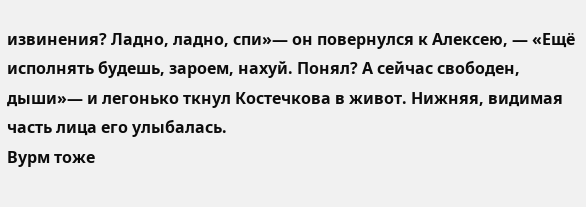извинения? Ладно, ладно, спи»— он повернулся к Алексею, — «Ещё исполнять будешь, зароем, нахуй. Понял? А сейчас свободен, дыши»— и легонько ткнул Костечкова в живот. Нижняя, видимая часть лица его улыбалась.
Вурм тоже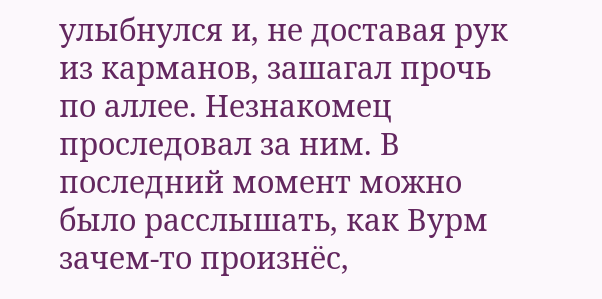улыбнулся и, не доставая рук из карманов, зашагал прочь по аллее. Незнакомец проследовал за ним. В последний момент можно было расслышать, как Вурм зачем-то произнёс,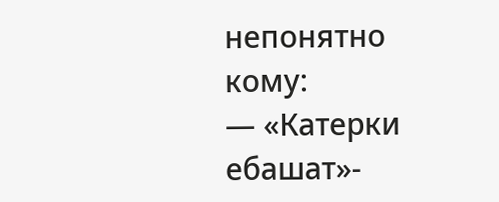непонятно кому:
— «Катерки ебашат»-